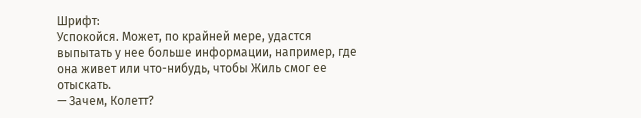Шрифт:
Успокойся. Может, по крайней мере, удастся выпытать у нее больше информации, например, где она живет или что-нибудь, чтобы Жиль смог ее отыскать.
— Зачем, Колетт?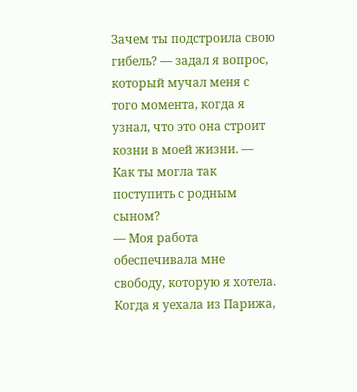Зачем ты подстроила свою гибель? — задал я вопрос, который мучал меня с того момента, когда я узнал, что это она строит козни в моей жизни. — Как ты могла так поступить с родным сыном?
— Моя работа обеспечивала мне свободу, которую я хотела. Когда я уехала из Парижа,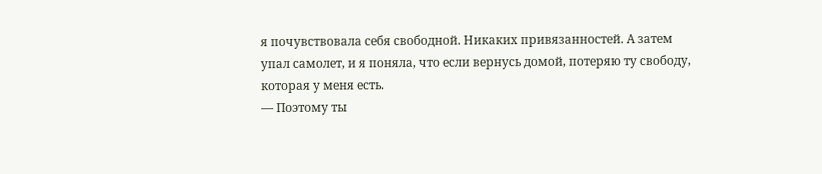я почувствовала себя свободной. Никаких привязанностей. А затем упал самолет, и я поняла, что если вернусь домой, потеряю ту свободу, которая у меня есть.
— Поэтому ты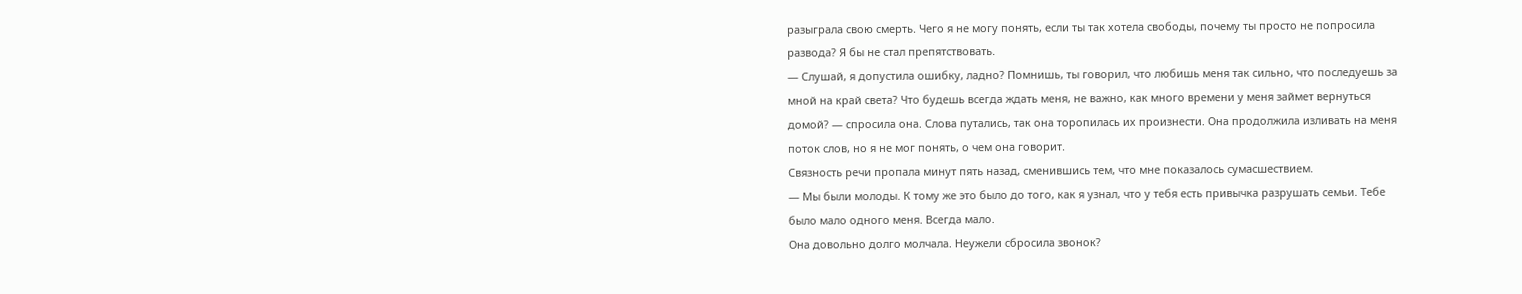разыграла свою смерть. Чего я не могу понять, если ты так хотела свободы, почему ты просто не попросила развода? Я бы не стал препятствовать.
— Слушай, я допустила ошибку, ладно? Помнишь, ты говорил, что любишь меня так сильно, что последуешь за мной на край света? Что будешь всегда ждать меня, не важно, как много времени у меня займет вернуться домой? — спросила она. Слова путались, так она торопилась их произнести. Она продолжила изливать на меня поток слов, но я не мог понять, о чем она говорит.
Связность речи пропала минут пять назад, сменившись тем, что мне показалось сумасшествием.
— Мы были молоды. К тому же это было до того, как я узнал, что у тебя есть привычка разрушать семьи. Тебе было мало одного меня. Всегда мало.
Она довольно долго молчала. Неужели сбросила звонок?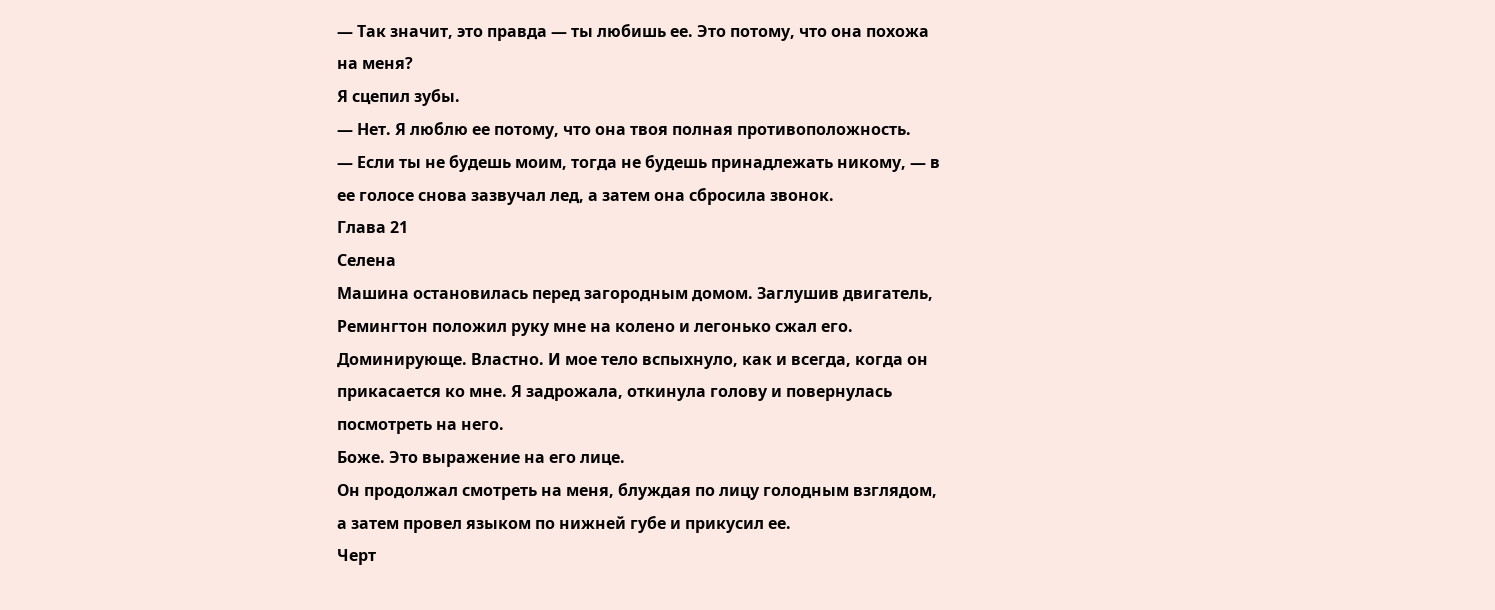— Так значит, это правда — ты любишь ее. Это потому, что она похожа на меня?
Я сцепил зубы.
— Нет. Я люблю ее потому, что она твоя полная противоположность.
— Если ты не будешь моим, тогда не будешь принадлежать никому, — в ее голосе снова зазвучал лед, а затем она сбросила звонок.
Глава 21
Селена
Машина остановилась перед загородным домом. Заглушив двигатель, Ремингтон положил руку мне на колено и легонько сжал его. Доминирующе. Властно. И мое тело вспыхнуло, как и всегда, когда он прикасается ко мне. Я задрожала, откинула голову и повернулась посмотреть на него.
Боже. Это выражение на его лице.
Он продолжал смотреть на меня, блуждая по лицу голодным взглядом, а затем провел языком по нижней губе и прикусил ее.
Черт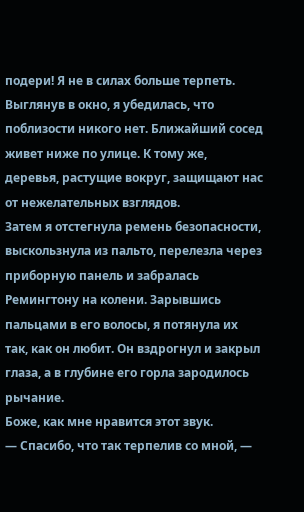подери! Я не в силах больше терпеть. Выглянув в окно, я убедилась, что поблизости никого нет. Ближайший сосед живет ниже по улице. К тому же, деревья, растущие вокруг, защищают нас от нежелательных взглядов.
Затем я отстегнула ремень безопасности, выскользнула из пальто, перелезла через приборную панель и забралась Ремингтону на колени. Зарывшись пальцами в его волосы, я потянула их так, как он любит. Он вздрогнул и закрыл глаза, а в глубине его горла зародилось рычание.
Боже, как мне нравится этот звук.
— Спасибо, что так терпелив со мной, —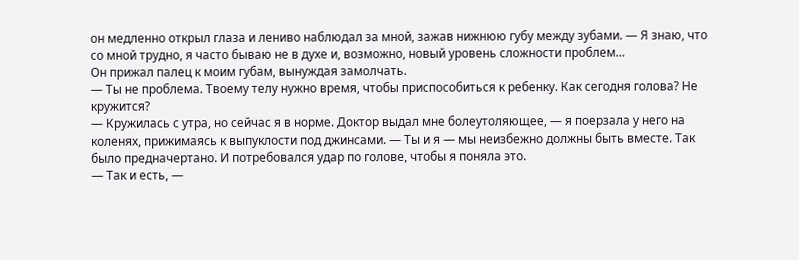он медленно открыл глаза и лениво наблюдал за мной, зажав нижнюю губу между зубами. — Я знаю, что со мной трудно, я часто бываю не в духе и, возможно, новый уровень сложности проблем…
Он прижал палец к моим губам, вынуждая замолчать.
— Ты не проблема. Твоему телу нужно время, чтобы приспособиться к ребенку. Как сегодня голова? Не кружится?
— Кружилась с утра, но сейчас я в норме. Доктор выдал мне болеутоляющее, — я поерзала у него на коленях, прижимаясь к выпуклости под джинсами. — Ты и я — мы неизбежно должны быть вместе. Так было предначертано. И потребовался удар по голове, чтобы я поняла это.
— Так и есть, —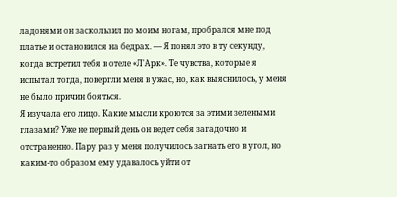ладонями он заскользил по моим ногам, пробрался мне под платье и остановился на бедрах. — Я понял это в ту секунду, когда встретил тебя в отеле «Л'Арк». Те чувства, которые я испытал тогда, повергли меня в ужас, но, как выяснилось, у меня не было причин бояться.
Я изучала его лицо. Какие мысли кроются за этими зелеными глазами? Уже не первый день он ведет себя загадочно и отстраненно. Пару раз у меня получилось загнать его в угол, но каким-то образом ему удавалось уйти от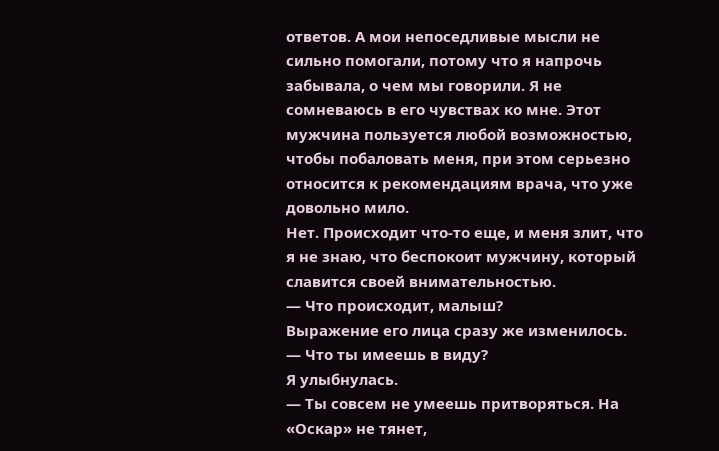ответов. А мои непоседливые мысли не сильно помогали, потому что я напрочь забывала, о чем мы говорили. Я не сомневаюсь в его чувствах ко мне. Этот мужчина пользуется любой возможностью, чтобы побаловать меня, при этом серьезно относится к рекомендациям врача, что уже довольно мило.
Нет. Происходит что-то еще, и меня злит, что я не знаю, что беспокоит мужчину, который славится своей внимательностью.
— Что происходит, малыш?
Выражение его лица сразу же изменилось.
— Что ты имеешь в виду?
Я улыбнулась.
— Ты совсем не умеешь притворяться. На «Оскар» не тянет,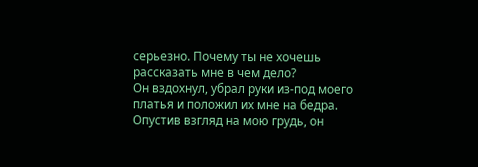серьезно. Почему ты не хочешь рассказать мне в чем дело?
Он вздохнул, убрал руки из-под моего платья и положил их мне на бедра. Опустив взгляд на мою грудь, он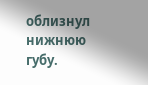облизнул нижнюю губу.